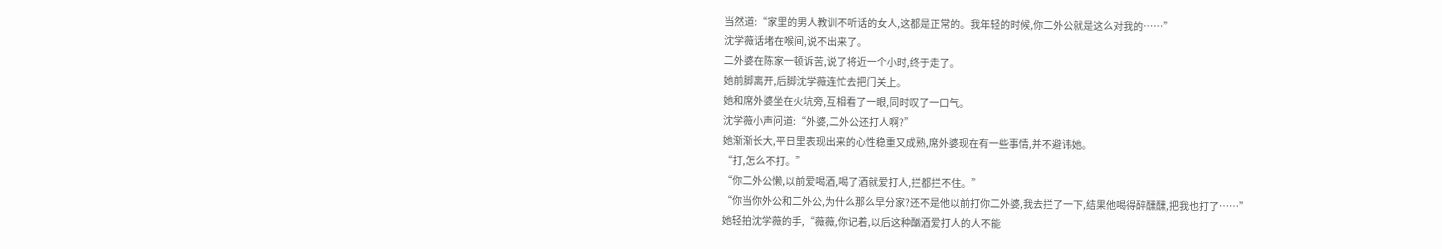当然道:“家里的男人教训不听话的女人,这都是正常的。我年轻的时候,你二外公就是这么对我的……”
沈学薇话堵在喉间,说不出来了。
二外婆在陈家一顿诉苦,说了将近一个小时,终于走了。
她前脚离开,后脚沈学薇连忙去把门关上。
她和席外婆坐在火坑旁,互相看了一眼,同时叹了一口气。
沈学薇小声问道:“外婆,二外公还打人啊?”
她渐渐长大,平日里表现出来的心性稳重又成熟,席外婆现在有一些事情,并不避讳她。
“打,怎么不打。”
“你二外公懒,以前爱喝酒,喝了酒就爱打人,拦都拦不住。”
“你当你外公和二外公,为什么那么早分家?还不是他以前打你二外婆,我去拦了一下,结果他喝得醉醺醺,把我也打了……”
她轻拍沈学薇的手,“薇薇,你记着,以后这种酗酒爱打人的人不能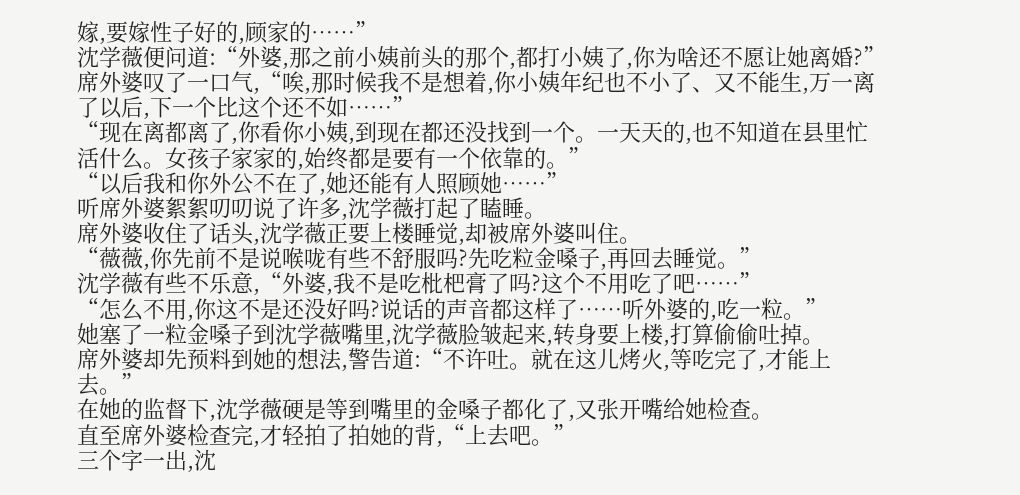嫁,要嫁性子好的,顾家的……”
沈学薇便问道:“外婆,那之前小姨前头的那个,都打小姨了,你为啥还不愿让她离婚?”
席外婆叹了一口气,“唉,那时候我不是想着,你小姨年纪也不小了、又不能生,万一离了以后,下一个比这个还不如……”
“现在离都离了,你看你小姨,到现在都还没找到一个。一天天的,也不知道在县里忙活什么。女孩子家家的,始终都是要有一个依靠的。”
“以后我和你外公不在了,她还能有人照顾她……”
听席外婆絮絮叨叨说了许多,沈学薇打起了瞌睡。
席外婆收住了话头,沈学薇正要上楼睡觉,却被席外婆叫住。
“薇薇,你先前不是说喉咙有些不舒服吗?先吃粒金嗓子,再回去睡觉。”
沈学薇有些不乐意,“外婆,我不是吃枇杷膏了吗?这个不用吃了吧……”
“怎么不用,你这不是还没好吗?说话的声音都这样了……听外婆的,吃一粒。”
她塞了一粒金嗓子到沈学薇嘴里,沈学薇脸皱起来,转身要上楼,打算偷偷吐掉。
席外婆却先预料到她的想法,警告道:“不许吐。就在这儿烤火,等吃完了,才能上去。”
在她的监督下,沈学薇硬是等到嘴里的金嗓子都化了,又张开嘴给她检查。
直至席外婆检查完,才轻拍了拍她的背,“上去吧。”
三个字一出,沈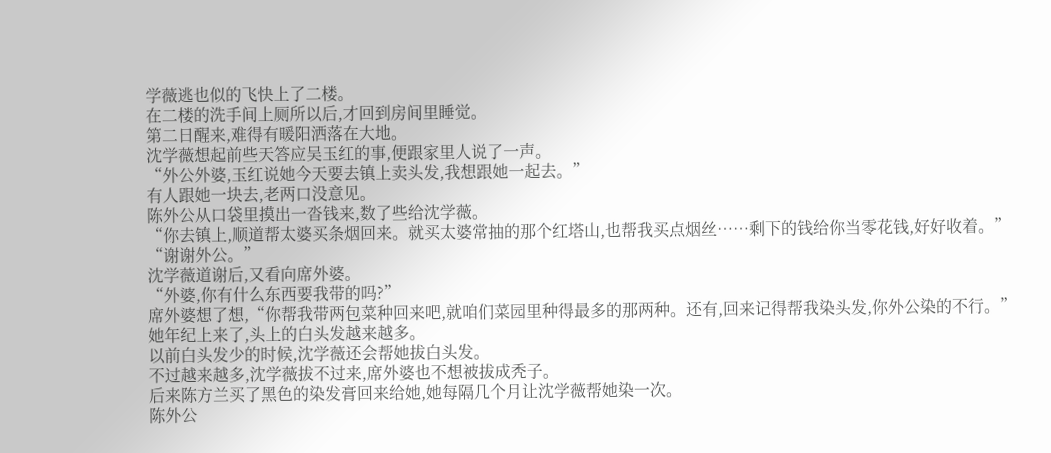学薇逃也似的飞快上了二楼。
在二楼的洗手间上厕所以后,才回到房间里睡觉。
第二日醒来,难得有暖阳洒落在大地。
沈学薇想起前些天答应吴玉红的事,便跟家里人说了一声。
“外公外婆,玉红说她今天要去镇上卖头发,我想跟她一起去。”
有人跟她一块去,老两口没意见。
陈外公从口袋里摸出一沓钱来,数了些给沈学薇。
“你去镇上,顺道帮太婆买条烟回来。就买太婆常抽的那个红塔山,也帮我买点烟丝……剩下的钱给你当零花钱,好好收着。”
“谢谢外公。”
沈学薇道谢后,又看向席外婆。
“外婆,你有什么东西要我带的吗?”
席外婆想了想,“你帮我带两包菜种回来吧,就咱们菜园里种得最多的那两种。还有,回来记得帮我染头发,你外公染的不行。”
她年纪上来了,头上的白头发越来越多。
以前白头发少的时候,沈学薇还会帮她拔白头发。
不过越来越多,沈学薇拔不过来,席外婆也不想被拔成秃子。
后来陈方兰买了黑色的染发膏回来给她,她每隔几个月让沈学薇帮她染一次。
陈外公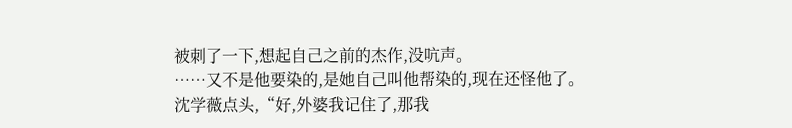被刺了一下,想起自己之前的杰作,没吭声。
……又不是他要染的,是她自己叫他帮染的,现在还怪他了。
沈学薇点头,“好,外婆我记住了,那我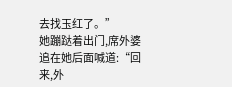去找玉红了。”
她蹦跶着出门,席外婆追在她后面喊道:“回来,外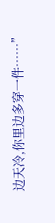边天冷,你里边多穿一件……”